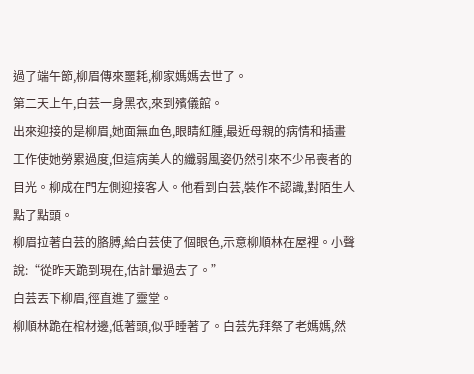過了端午節,柳眉傳來噩耗,柳家媽媽去世了。
第二天上午,白芸一身黑衣,來到殯儀館。
出來迎接的是柳眉,她面無血色,眼睛紅腫,最近母親的病情和插畫工作使她勞累過度,但這病美人的纖弱風姿仍然引來不少吊喪者的目光。柳成在門左側迎接客人。他看到白芸,裝作不認識,對陌生人點了點頭。
柳眉拉著白芸的胳膊,給白芸使了個眼色,示意柳順林在屋裡。小聲說:“從昨天跪到現在,估計暈過去了。”
白芸丟下柳眉,徑直進了靈堂。
柳順林跪在棺材邊,低著頭,似乎睡著了。白芸先拜祭了老媽媽,然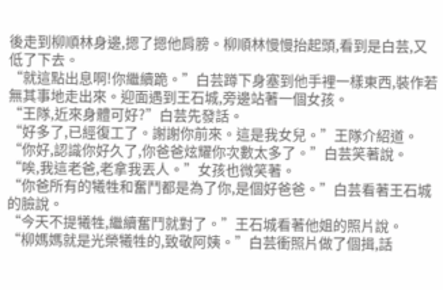後走到柳順林身邊,摁了摁他肩膀。柳順林慢慢抬起頭,看到是白芸,又低了下去。
“就這點出息啊!你繼續跪。”白芸蹲下身塞到他手裡一樣東西,裝作若無其事地走出來。迎面遇到王石城,旁邊站著一個女孩。
“王隊,近來身體可好?”白芸先發話。
“好多了,已經復工了。謝謝你前來。這是我女兒。”王隊介紹道。
“你好,認識你好久了,你爸爸炫耀你次數太多了。”白芸笑著說。
“唉,我這老爸,老拿我丟人。”女孩也微笑著。
“你爸所有的犧牲和奮鬥都是為了你,是個好爸爸。”白芸看著王石城的臉說。
“今天不提犧牲,繼續奮鬥就對了。”王石城看著他姐的照片說。
“柳媽媽就是光榮犧牲的,致敬阿姨。”白芸衝照片做了個揖,話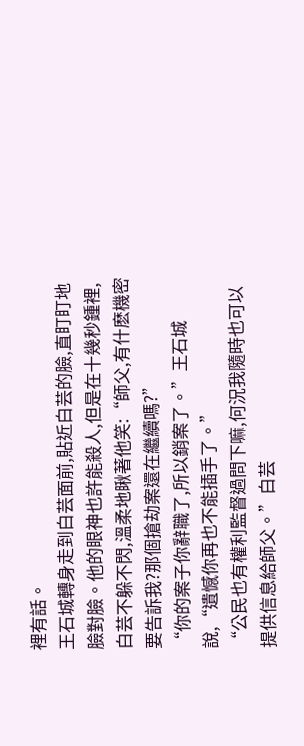裡有話。
王石城轉身走到白芸面前,貼近白芸的臉,直盯盯地臉對臉。他的眼神也許能殺人,但是在十幾秒鍾裡,白芸不躲不閃,溫柔地瞅著他笑:“師父,有什麽機密要告訴我?那個搶劫案還在繼續嗎?”
“你的案子你辭職了,所以銷案了。”王石城說,“遺憾你再也不能插手了。”
“公民也有權利監督過問下嘛,何況我隨時也可以提供信息給師父。”白芸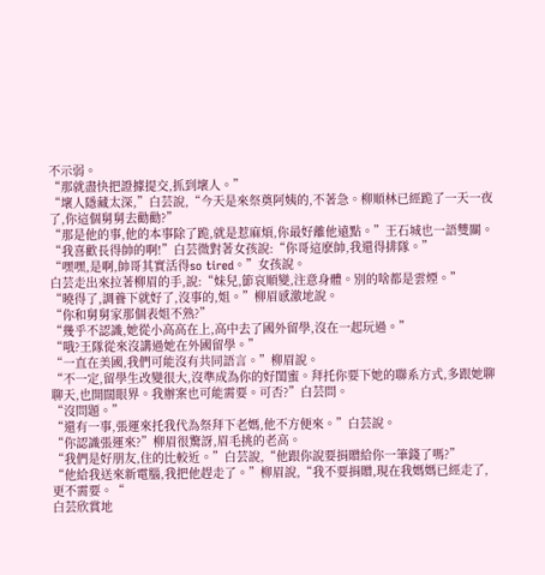不示弱。
“那就盡快把證據提交,抓到壞人。”
“壞人隱藏太深,”白芸說,“今天是來祭奠阿姨的,不著急。柳順林已經跪了一天一夜了,你這個舅舅去勸勸?”
“那是他的事,他的本事除了跪,就是惹麻煩,你最好離他遠點。”王石城也一語雙關。
“我喜歡長得帥的啊!”白芸微對著女孩說:“你哥這麽帥,我還得排隊。”
“嘿嘿,是啊,帥哥其實活得so tired。”女孩說。
白芸走出來拉著柳眉的手,說:“妹兒,節哀順變,注意身體。別的啥都是雲煙。”
“曉得了,調養下就好了,沒事的,姐。”柳眉感激地說。
“你和舅舅家那個表姐不熟?”
“幾乎不認識,她從小高高在上,高中去了國外留學,沒在一起玩過。”
“哦?王隊從來沒講過她在外國留學。”
“一直在美國,我們可能沒有共同語言。”柳眉說。
“不一定,留學生改變很大,沒準成為你的好閨蜜。拜托你要下她的聯系方式,多跟她聊聊天,也開闊眼界。我辦案也可能需要。可否?”白芸問。
“沒問題。”
“還有一事,張運來托我代為祭拜下老媽,他不方便來。”白芸說。
“你認識張運來?”柳眉很驚訝,眉毛挑的老高。
“我們是好朋友,住的比較近。”白芸說,“他跟你說要捐贈給你一筆錢了嗎?”
“他給我送來新電腦,我把他趕走了。”柳眉說,“我不要捐贈,現在我媽媽已經走了,更不需要。“
白芸欣賞地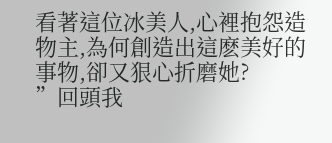看著這位冰美人,心裡抱怨造物主,為何創造出這麽美好的事物,卻又狠心折磨她?
”回頭我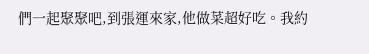們一起聚聚吧,到張運來家,他做菜超好吃。我約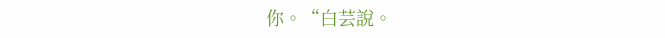你。“白芸說。